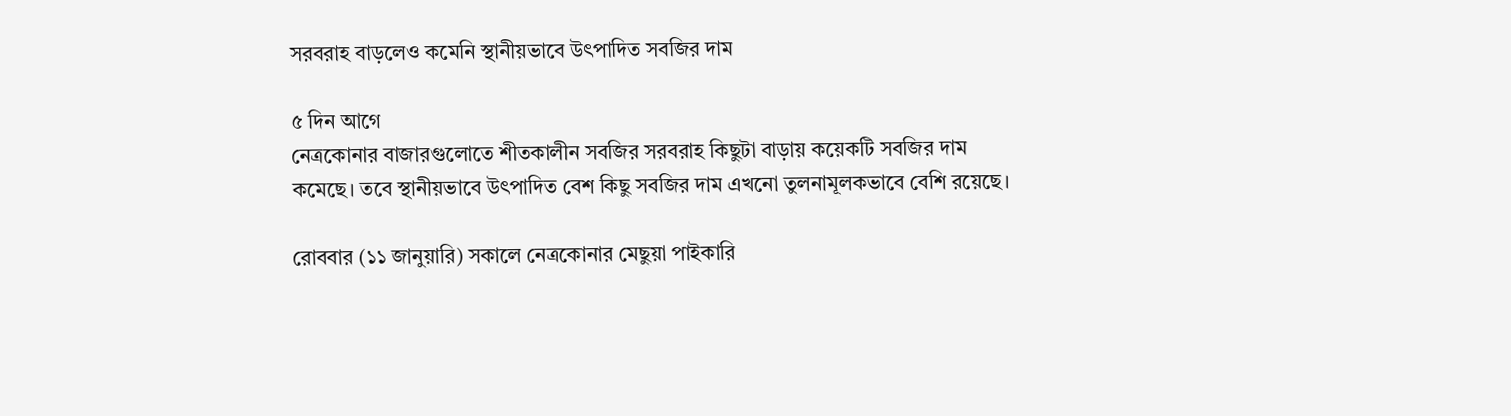সরবরাহ বাড়লেও কমেনি স্থানীয়ভাবে উৎপাদিত সবজির দাম

৫ দিন আগে
নেত্রকোনার বাজারগুলোতে শীতকালীন সবজির সরবরাহ কিছুটা বাড়ায় কয়েকটি সবজির দাম কমেছে। তবে স্থানীয়ভাবে উৎপাদিত বেশ কিছু সবজির দাম এখনো তুলনামূলকভাবে বেশি রয়েছে।

রোববার (১১ জানুয়ারি) সকালে নেত্রকোনার মেছুয়া পাইকারি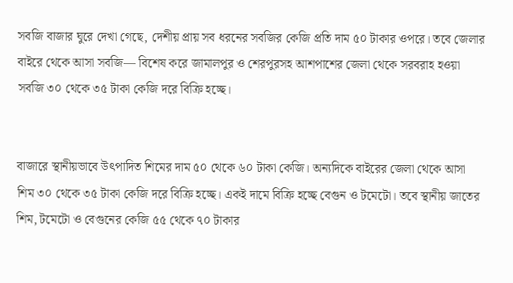সবজি বাজার ঘুরে দেখা গেছে, দেশীয় প্রায় সব ধরনের সবজির কেজি প্রতি দাম ৫০ টাকার ওপরে। তবে জেলার বাইরে থেকে আসা সবজি— বিশেষ করে জামালপুর ও শেরপুরসহ আশপাশের জেলা থেকে সরবরাহ হওয়া সবজি ৩০ থেকে ৩৫ টাকা কেজি দরে বিক্রি হচ্ছে।


বাজারে স্থানীয়ভাবে উৎপাদিত শিমের দাম ৫০ থেকে ৬০ টাকা কেজি। অন্যদিকে বাইরের জেলা থেকে আসা শিম ৩০ থেকে ৩৫ টাকা কেজি দরে বিক্রি হচ্ছে। একই দামে বিক্রি হচ্ছে বেগুন ও টমেটো। তবে স্থানীয় জাতের শিম, টমেটো ও বেগুনের কেজি ৫৫ থেকে ৭০ টাকার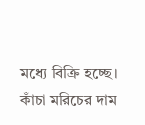মধ্যে বিক্রি হচ্ছে। কাঁচা মরিচের দাম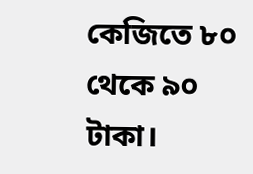কেজিতে ৮০ থেকে ৯০ টাকা।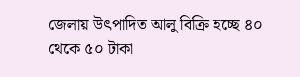জেলায় উৎপাদিত আলু বিক্রি হচ্ছে ৪০ থেকে ৫০ টাকা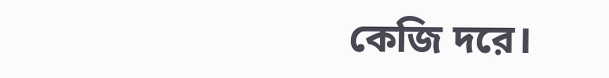কেজি দরে।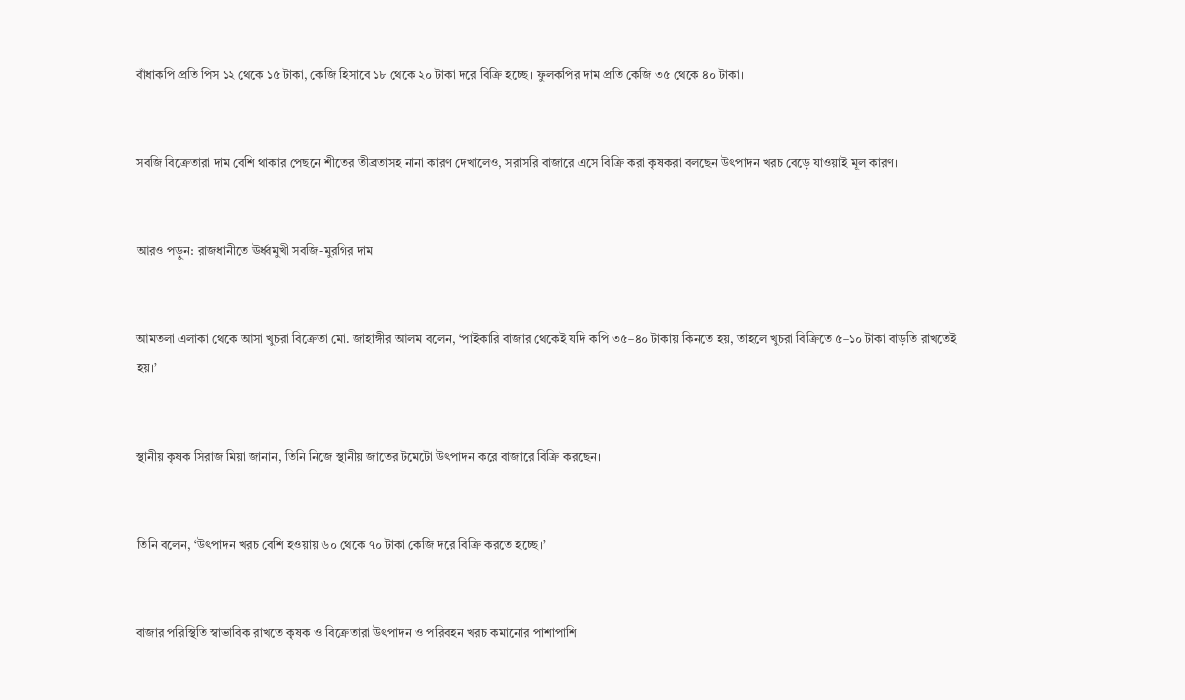বাঁধাকপি প্রতি পিস ১২ থেকে ১৫ টাকা, কেজি হিসাবে ১৮ থেকে ২০ টাকা দরে বিক্রি হচ্ছে। ফুলকপির দাম প্রতি কেজি ৩৫ থেকে ৪০ টাকা।


সবজি বিক্রেতারা দাম বেশি থাকার পেছনে শীতের তীব্রতাসহ নানা কারণ দেখালেও, সরাসরি বাজারে এসে বিক্রি করা কৃষকরা বলছেন উৎপাদন খরচ বেড়ে যাওয়াই মূল কারণ।


আরও পড়ুন: রাজধানীতে ঊর্ধ্বমুখী সবজি-মুরগির দাম


আমতলা এলাকা থেকে আসা খুচরা বিক্রেতা মো. জাহাঙ্গীর আলম বলেন, ‘পাইকারি বাজার থেকেই যদি কপি ৩৫–৪০ টাকায় কিনতে হয়, তাহলে খুচরা বিক্রিতে ৫–১০ টাকা বাড়তি রাখতেই হয়।’


স্থানীয় কৃষক সিরাজ মিয়া জানান, তিনি নিজে স্থানীয় জাতের টমেটো উৎপাদন করে বাজারে বিক্রি করছেন।


তিনি বলেন, ‘উৎপাদন খরচ বেশি হওয়ায় ৬০ থেকে ৭০ টাকা কেজি দরে বিক্রি করতে হচ্ছে।’


বাজার পরিস্থিতি স্বাভাবিক রাখতে কৃষক ও বিক্রেতারা উৎপাদন ও পরিবহন খরচ কমানোর পাশাপাশি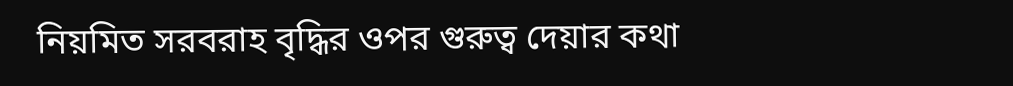নিয়মিত সরবরাহ বৃদ্ধির ওপর গুরুত্ব দেয়ার কথা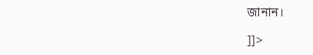জানান।

]]>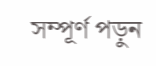সম্পূর্ণ পড়ুন